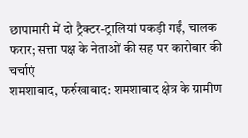छापामारी में दो ट्रैक्टर-ट्रालियां पकड़ी गईं, चालक फरार; सत्ता पक्ष के नेताओं की सह पर कारोबार की चर्चाएं
शमशाबाद, फर्रुखाबाद: शमशाबाद क्षेत्र के ग्रामीण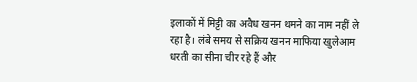इलाकों में मिट्टी का अवैध खनन थमने का नाम नहीं ले रहा है। लंबे समय से सक्रिय खनन माफिया खुलेआम धरती का सीना चीर रहे हैं और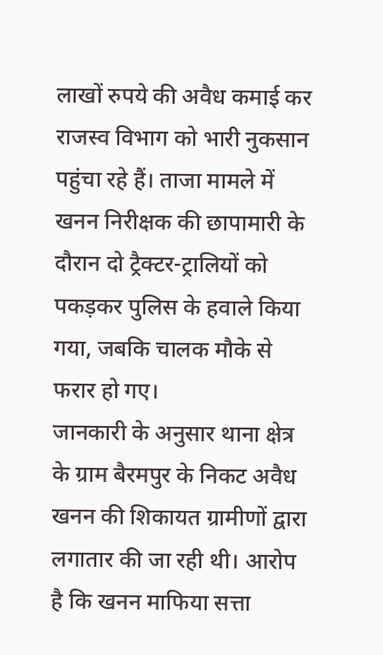लाखों रुपये की अवैध कमाई कर राजस्व विभाग को भारी नुकसान पहुंचा रहे हैं। ताजा मामले में खनन निरीक्षक की छापामारी के दौरान दो ट्रैक्टर-ट्रालियों को पकड़कर पुलिस के हवाले किया गया, जबकि चालक मौके से फरार हो गए।
जानकारी के अनुसार थाना क्षेत्र के ग्राम बैरमपुर के निकट अवैध खनन की शिकायत ग्रामीणों द्वारा लगातार की जा रही थी। आरोप है कि खनन माफिया सत्ता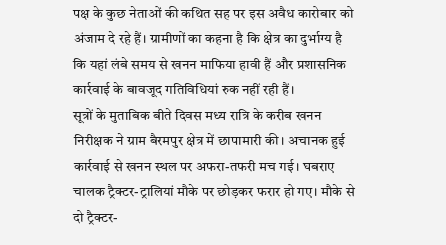पक्ष के कुछ नेताओं की कथित सह पर इस अवैध कारोबार को अंजाम दे रहे हैं। ग्रामीणों का कहना है कि क्षेत्र का दुर्भाग्य है कि यहां लंबे समय से खनन माफिया हावी हैं और प्रशासनिक कार्रवाई के बावजूद गतिविधियां रुक नहीं रही हैं।
सूत्रों के मुताबिक बीते दिवस मध्य रात्रि के करीब खनन निरीक्षक ने ग्राम बैरमपुर क्षेत्र में छापामारी की। अचानक हुई कार्रवाई से खनन स्थल पर अफरा-तफरी मच गई। घबराए चालक ट्रैक्टर-ट्रालियां मौके पर छोड़कर फरार हो गए। मौके से दो ट्रैक्टर-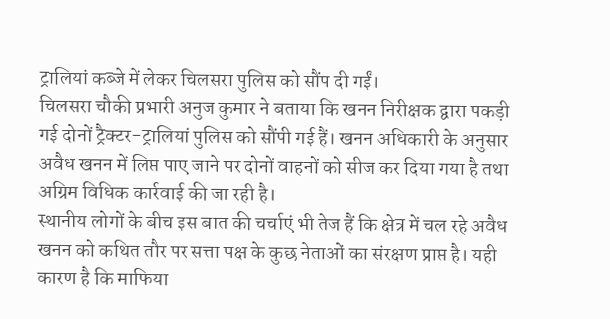ट्रालियां कब्जे में लेकर चिलसरा पुलिस को सौंप दी गईं।
चिलसरा चौकी प्रभारी अनुज कुमार ने बताया कि खनन निरीक्षक द्वारा पकड़ी गई दोनों ट्रैक्टर-ट्रालियां पुलिस को सौंपी गई हैं। खनन अधिकारी के अनुसार अवैध खनन में लिप्त पाए जाने पर दोनों वाहनों को सीज कर दिया गया है तथा अग्रिम विधिक कार्रवाई की जा रही है।
स्थानीय लोगों के बीच इस बात की चर्चाएं भी तेज हैं कि क्षेत्र में चल रहे अवैध खनन को कथित तौर पर सत्ता पक्ष के कुछ नेताओं का संरक्षण प्राप्त है। यही कारण है कि माफिया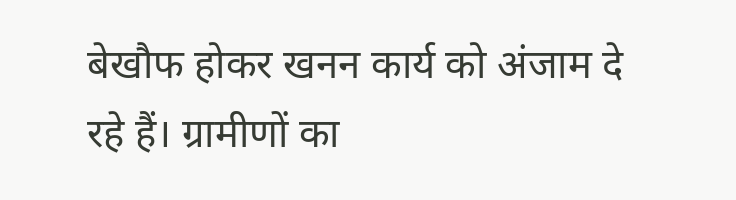बेखौफ होकर खनन कार्य को अंजाम दे रहे हैं। ग्रामीणों का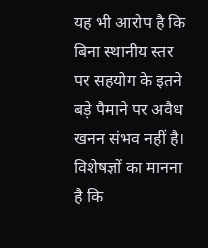यह भी आरोप है कि बिना स्थानीय स्तर पर सहयोग के इतने बड़े पैमाने पर अवैध खनन संभव नहीं है।
विशेषज्ञों का मानना है कि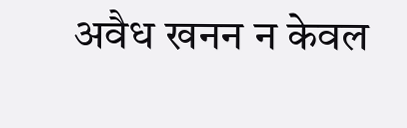अवैध खनन न केवल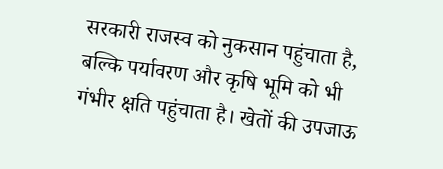सरकारी राजस्व को नुकसान पहुंचाता है, बल्कि पर्यावरण और कृषि भूमि को भी गंभीर क्षति पहुंचाता है। खेतों की उपजाऊ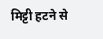मिट्टी हटने से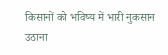किसानों को भविष्य में भारी नुकसान उठाना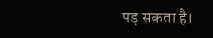पड़ सकता है।